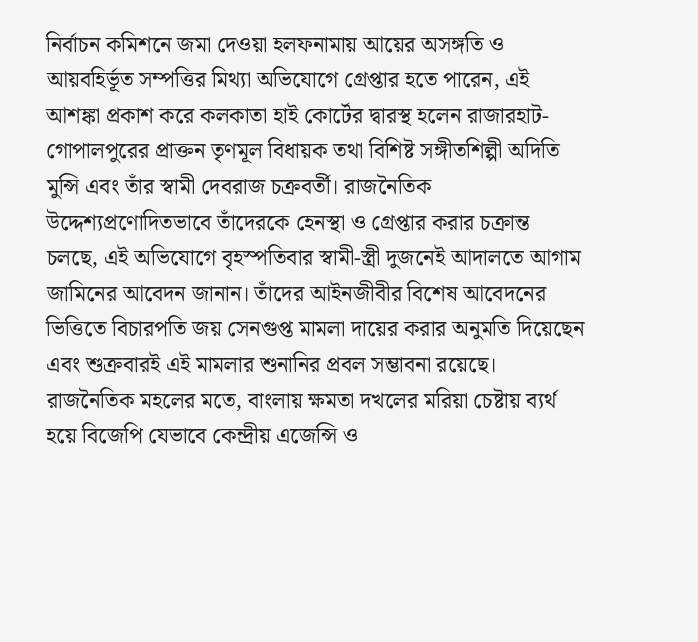নির্বাচন কমিশনে জমা দেওয়া হলফনামায় আয়ের অসঙ্গতি ও আয়বহির্ভূত সম্পত্তির মিথ্যা অভিযোগে গ্রেপ্তার হতে পারেন, এই আশঙ্কা প্রকাশ করে কলকাতা হাই কোর্টের দ্বারস্থ হলেন রাজারহাট-গোপালপুরের প্রাক্তন তৃণমূল বিধায়ক তথা বিশিষ্ট সঙ্গীতশিল্পী অদিতি মুন্সি এবং তাঁর স্বামী দেবরাজ চক্রবর্তী। রাজনৈতিক উদ্দেশ্যপ্রণোদিতভাবে তাঁদেরকে হেনস্থা ও গ্রেপ্তার করার চক্রান্ত চলছে, এই অভিযোগে বৃহস্পতিবার স্বামী-স্ত্রী দুজনেই আদালতে আগাম জামিনের আবেদন জানান। তাঁদের আইনজীবীর বিশেষ আবেদনের ভিত্তিতে বিচারপতি জয় সেনগুপ্ত মামলা দায়ের করার অনুমতি দিয়েছেন এবং শুক্রবারই এই মামলার শুনানির প্রবল সম্ভাবনা রয়েছে। রাজনৈতিক মহলের মতে, বাংলায় ক্ষমতা দখলের মরিয়া চেষ্টায় ব্যর্থ হয়ে বিজেপি যেভাবে কেন্দ্রীয় এজেন্সি ও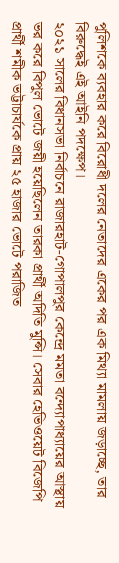পুলিশকে ব্যবহার করে বিরোধী দলের নেতাদের একের পর এক মিথ্যা মামলায় জড়াচ্ছে, তার বিরুদ্ধেই এই আইনি পদক্ষেপ।
২০২১ সালের বিধানসভা নির্বাচনে রাজারহাট-গোপালপুর কেন্দ্রে মমতা বন্দ্যোপাধ্যায়ের আস্থায় ভর করে বিপুল ভোটে জয়ী হয়েছিলেন তারকা প্রার্থী অদিতি মুন্সি। সেবার হেভিওয়েট বিজেপি প্রার্থী শমীক ভট্টাচার্যকে প্রায় ২৫ হাজার ভোটে পরাজিত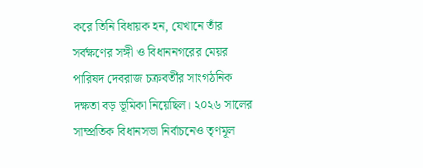করে তিনি বিধায়ক হন, যেখানে তাঁর সর্বক্ষণের সঙ্গী ও বিধাননগরের মেয়র পারিষদ দেবরাজ চক্রবর্তীর সাংগঠনিক দক্ষতা বড় ভূমিকা নিয়েছিল। ২০২৬ সালের সাম্প্রতিক বিধানসভা নির্বাচনেও তৃণমূল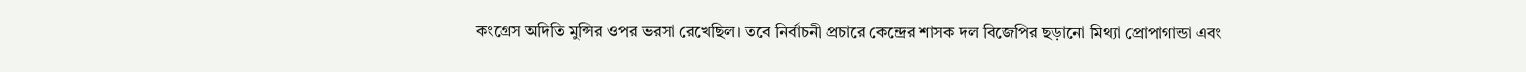কংগ্রেস অদিতি মুন্সির ওপর ভরসা রেখেছিল। তবে নির্বাচনী প্রচারে কেন্দ্রের শাসক দল বিজেপির ছড়ানো মিথ্যা প্রোপাগান্ডা এবং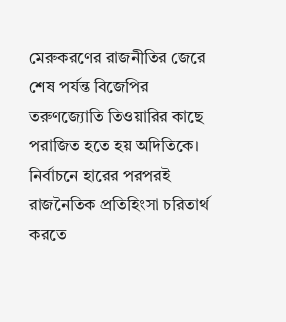মেরুকরণের রাজনীতির জেরে শেষ পর্যন্ত বিজেপির তরুণজ্যোতি তিওয়ারির কাছে পরাজিত হতে হয় অদিতিকে। নির্বাচনে হারের পরপরই রাজনৈতিক প্রতিহিংসা চরিতার্থ করতে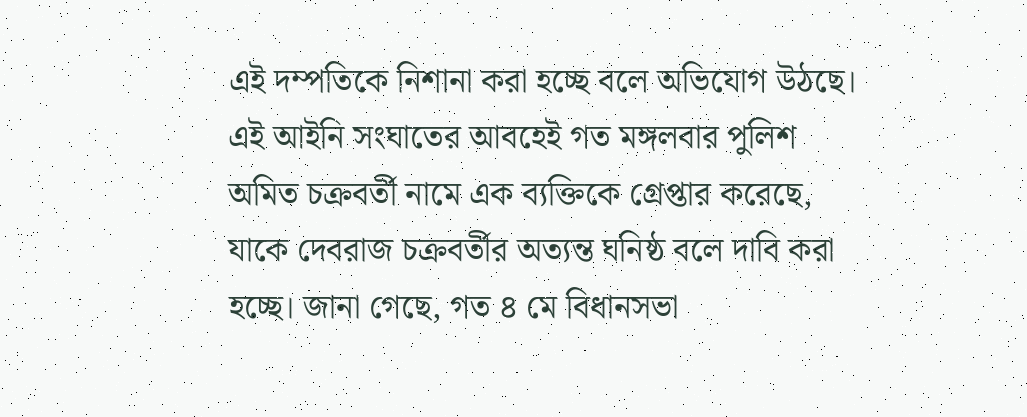এই দম্পতিকে নিশানা করা হচ্ছে বলে অভিযোগ উঠছে।
এই আইনি সংঘাতের আবহেই গত মঙ্গলবার পুলিশ অমিত চক্রবর্তী নামে এক ব্যক্তিকে গ্রেপ্তার করেছে, যাকে দেবরাজ চক্রবর্তীর অত্যন্ত ঘনিষ্ঠ বলে দাবি করা হচ্ছে। জানা গেছে, গত ৪ মে বিধানসভা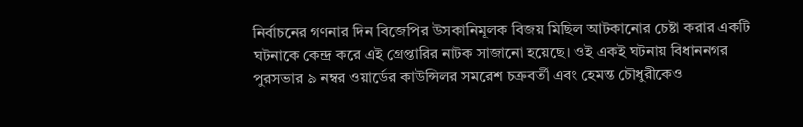নির্বাচনের গণনার দিন বিজেপির উসকানিমূলক বিজয় মিছিল আটকানোর চেষ্টা করার একটি ঘটনাকে কেন্দ্র করে এই গ্রেপ্তারির নাটক সাজানো হয়েছে। ওই একই ঘটনায় বিধাননগর পুরসভার ৯ নম্বর ওয়ার্ডের কাউন্সিলর সমরেশ চক্রবর্তী এবং হেমন্ত চৌধুরীকেও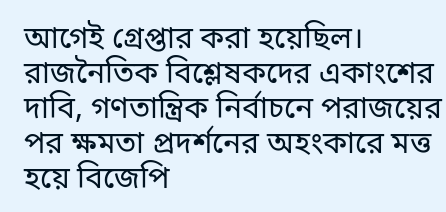আগেই গ্রেপ্তার করা হয়েছিল। রাজনৈতিক বিশ্লেষকদের একাংশের দাবি, গণতান্ত্রিক নির্বাচনে পরাজয়ের পর ক্ষমতা প্রদর্শনের অহংকারে মত্ত হয়ে বিজেপি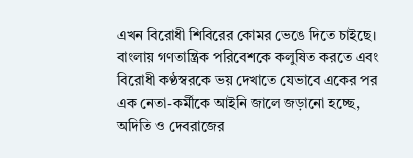এখন বিরোধী শিবিরের কোমর ভেঙে দিতে চাইছে। বাংলায় গণতান্ত্রিক পরিবেশকে কলুষিত করতে এবং বিরোধী কণ্ঠস্বরকে ভয় দেখাতে যেভাবে একের পর এক নেতা-কর্মীকে আইনি জালে জড়ানো হচ্ছে, অদিতি ও দেবরাজের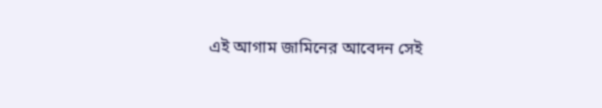এই আগাম জামিনের আবেদন সেই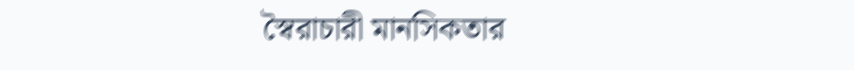স্বৈরাচারী মানসিকতার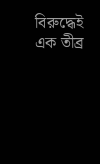বিরুদ্ধেই এক তীব্র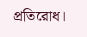প্রতিরোধ।